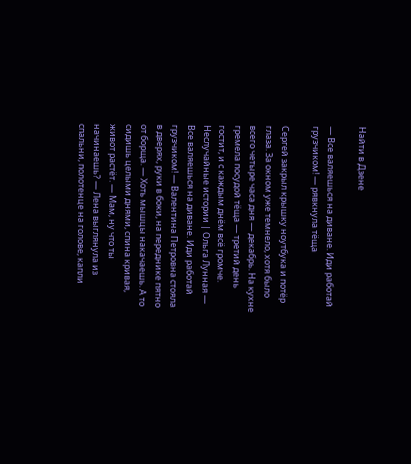Найти в Дзене

— Все валяешься на диване. Иди работай грузчиком! — рявкнула тёща

Сергей закрыл крышку ноутбука и потёр глаза. За окном уже темнело, хотя было всего четыре часа дня — декабрь. На кухне гремела посудой тёща — третий день гостит, и с каждым днём всё громче. Неслучайные истории | Ольга Лунная — Все валяешься на диване. Иди работай грузчиком! — Валентина Петровна стояла в дверях, руки в боки, на переднике пятно от борща. — Хоть мышцы накачаешь. А то сидишь целыми днями, спина кривая, живот растёт. — Мам, ну что ты начинаешь? — Лена выглянула из спальни, полотенце на голове, капли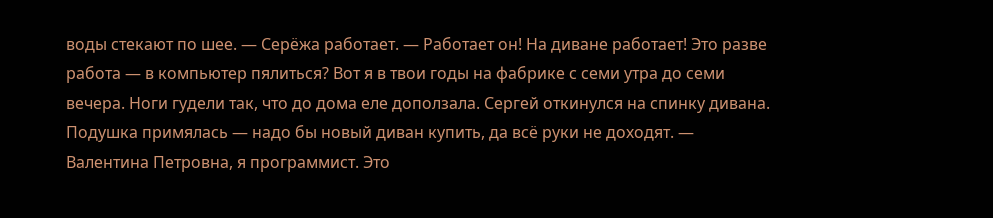воды стекают по шее. — Серёжа работает. — Работает он! На диване работает! Это разве работа — в компьютер пялиться? Вот я в твои годы на фабрике с семи утра до семи вечера. Ноги гудели так, что до дома еле доползала. Сергей откинулся на спинку дивана. Подушка примялась — надо бы новый диван купить, да всё руки не доходят. — Валентина Петровна, я программист. Это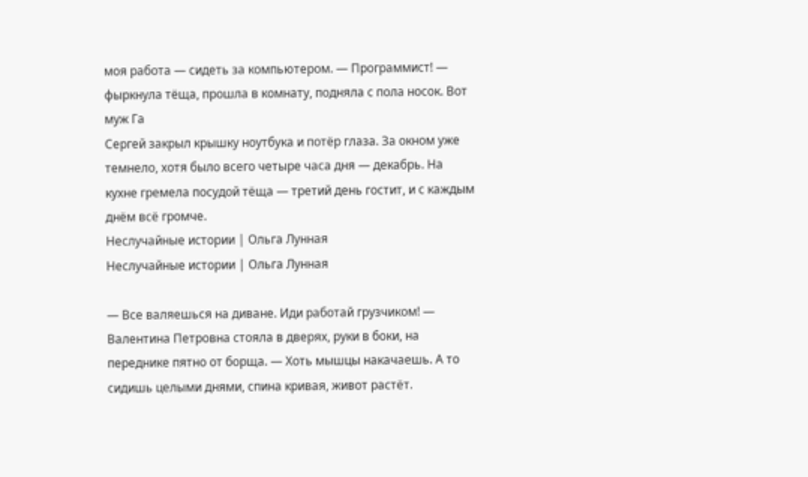моя работа — сидеть за компьютером. — Программист! — фыркнула тёща, прошла в комнату, подняла с пола носок. Вот муж Га
Сергей закрыл крышку ноутбука и потёр глаза. За окном уже темнело, хотя было всего четыре часа дня — декабрь. На кухне гремела посудой тёща — третий день гостит, и с каждым днём всё громче.
Неслучайные истории | Ольга Лунная
Неслучайные истории | Ольга Лунная

— Все валяешься на диване. Иди работай грузчиком! — Валентина Петровна стояла в дверях, руки в боки, на переднике пятно от борща. — Хоть мышцы накачаешь. А то сидишь целыми днями, спина кривая, живот растёт.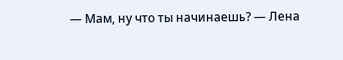— Мам, ну что ты начинаешь? — Лена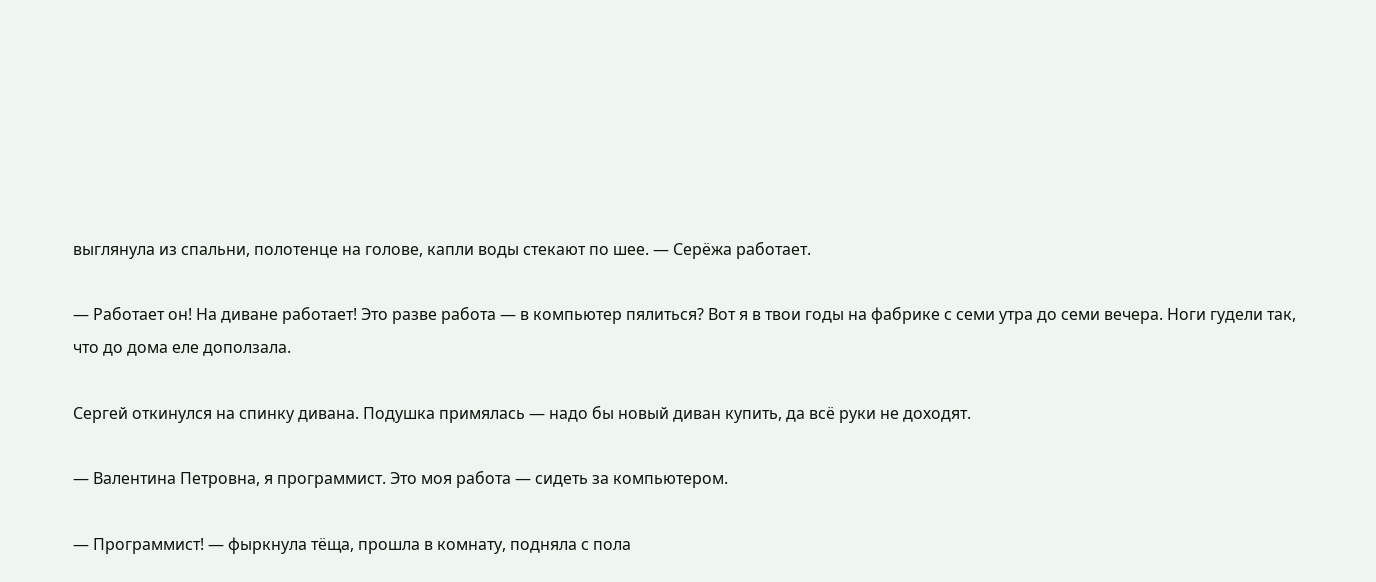выглянула из спальни, полотенце на голове, капли воды стекают по шее. — Серёжа работает.

— Работает он! На диване работает! Это разве работа — в компьютер пялиться? Вот я в твои годы на фабрике с семи утра до семи вечера. Ноги гудели так, что до дома еле доползала.

Сергей откинулся на спинку дивана. Подушка примялась — надо бы новый диван купить, да всё руки не доходят.

— Валентина Петровна, я программист. Это моя работа — сидеть за компьютером.

— Программист! — фыркнула тёща, прошла в комнату, подняла с пола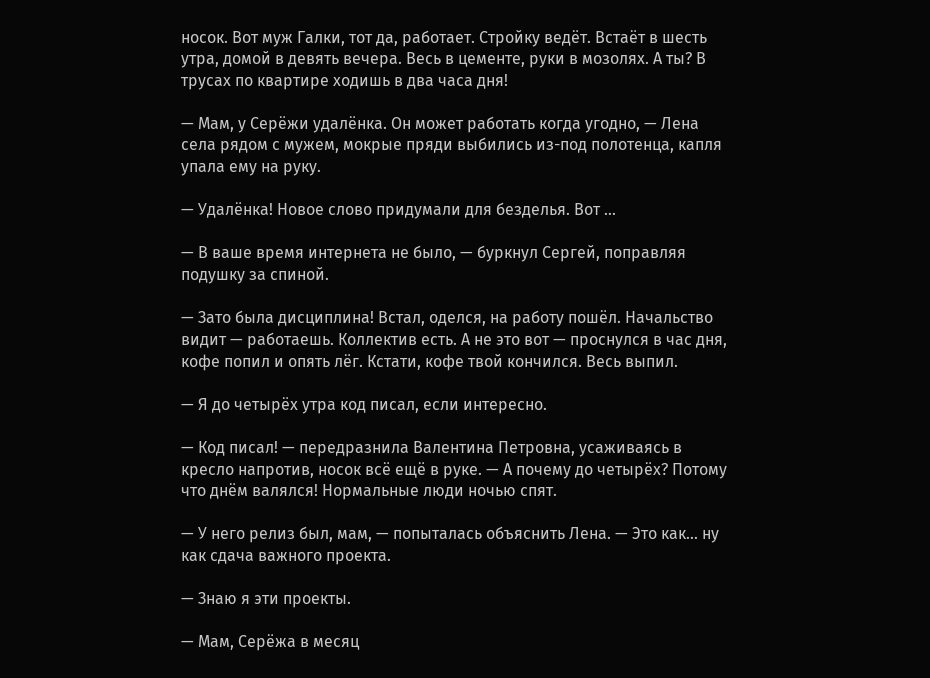носок. Вот муж Галки, тот да, работает. Стройку ведёт. Встаёт в шесть утра, домой в девять вечера. Весь в цементе, руки в мозолях. А ты? В трусах по квартире ходишь в два часа дня!

— Мам, у Серёжи удалёнка. Он может работать когда угодно, — Лена села рядом с мужем, мокрые пряди выбились из-под полотенца, капля упала ему на руку.

— Удалёнка! Новое слово придумали для безделья. Вот ...

— В ваше время интернета не было, — буркнул Сергей, поправляя подушку за спиной.

— Зато была дисциплина! Встал, оделся, на работу пошёл. Начальство видит — работаешь. Коллектив есть. А не это вот — проснулся в час дня, кофе попил и опять лёг. Кстати, кофе твой кончился. Весь выпил.

— Я до четырёх утра код писал, если интересно.

— Код писал! — передразнила Валентина Петровна, усаживаясь в кресло напротив, носок всё ещё в руке. — А почему до четырёх? Потому что днём валялся! Нормальные люди ночью спят.

— У него релиз был, мам, — попыталась объяснить Лена. — Это как... ну как сдача важного проекта.

— Знаю я эти проекты.

— Мам, Серёжа в месяц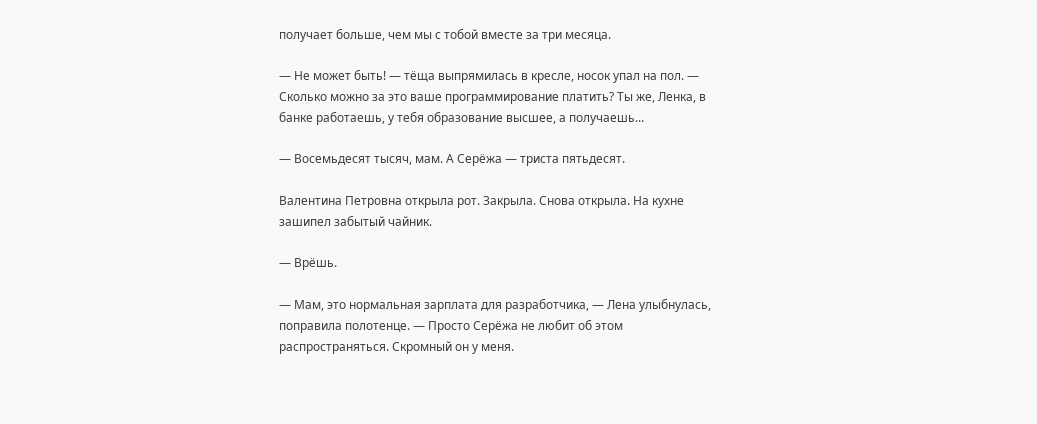получает больше, чем мы с тобой вместе за три месяца.

— Не может быть! — тёща выпрямилась в кресле, носок упал на пол. — Сколько можно за это ваше программирование платить? Ты же, Ленка, в банке работаешь, у тебя образование высшее, а получаешь...

— Восемьдесят тысяч, мам. А Серёжа — триста пятьдесят.

Валентина Петровна открыла рот. Закрыла. Снова открыла. На кухне зашипел забытый чайник.

— Врёшь.

— Мам, это нормальная зарплата для разработчика, — Лена улыбнулась, поправила полотенце. — Просто Серёжа не любит об этом распространяться. Скромный он у меня.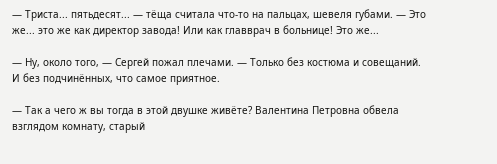— Триста... пятьдесят... — тёща считала что-то на пальцах, шевеля губами. — Это же... это же как директор завода! Или как главврач в больнице! Это же...

— Ну, около того, — Сергей пожал плечами. — Только без костюма и совещаний. И без подчинённых, что самое приятное.

— Так а чего ж вы тогда в этой двушке живёте? Валентина Петровна обвела взглядом комнату, старый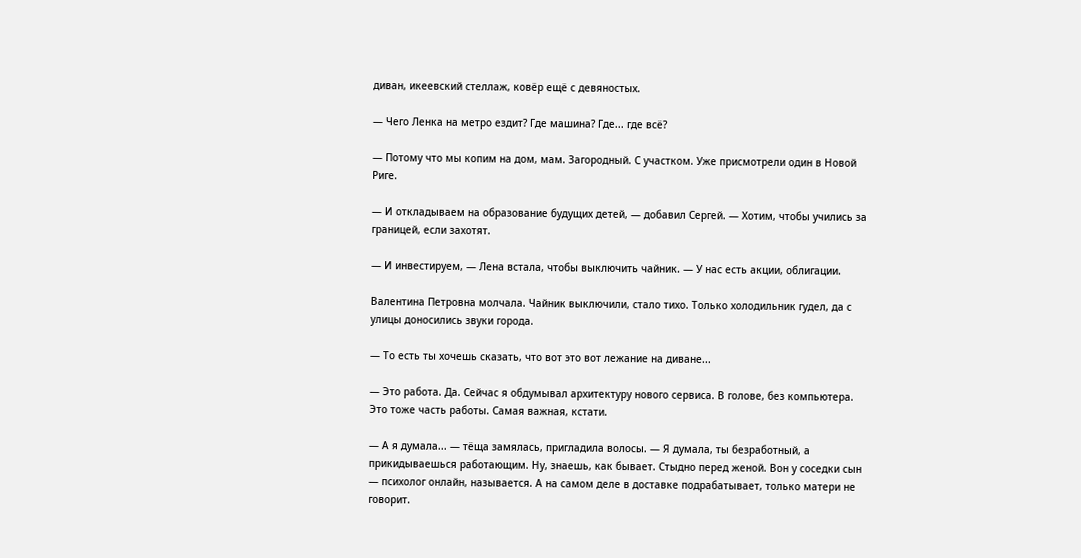диван, икеевский стеллаж, ковёр ещё с девяностых.

— Чего Ленка на метро ездит? Где машина? Где... где всё?

— Потому что мы копим на дом, мам. Загородный. С участком. Уже присмотрели один в Новой Риге.

— И откладываем на образование будущих детей, — добавил Сергей. — Хотим, чтобы учились за границей, если захотят.

— И инвестируем, — Лена встала, чтобы выключить чайник. — У нас есть акции, облигации.

Валентина Петровна молчала. Чайник выключили, стало тихо. Только холодильник гудел, да с улицы доносились звуки города.

— То есть ты хочешь сказать, что вот это вот лежание на диване...

— Это работа. Да. Сейчас я обдумывал архитектуру нового сервиса. В голове, без компьютера. Это тоже часть работы. Самая важная, кстати.

— А я думала... — тёща замялась, пригладила волосы. — Я думала, ты безработный, а прикидываешься работающим. Ну, знаешь, как бывает. Стыдно перед женой. Вон у соседки сын — психолог онлайн, называется. А на самом деле в доставке подрабатывает, только матери не говорит.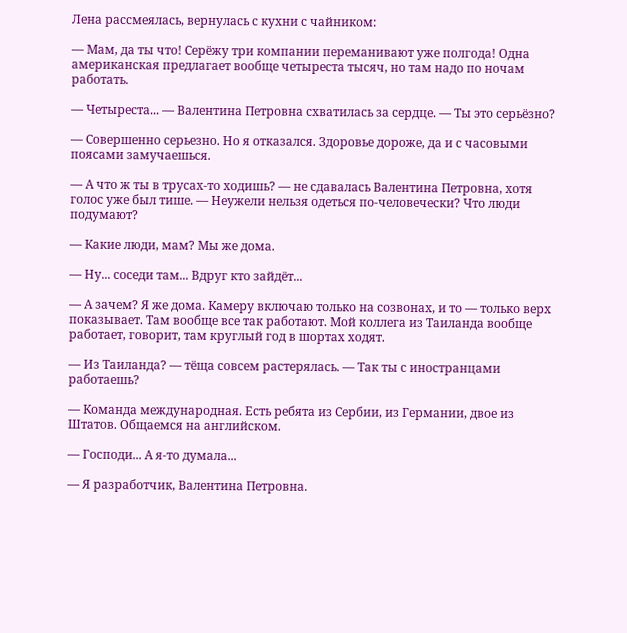Лена рассмеялась, вернулась с кухни с чайником:

— Мам, да ты что! Серёжу три компании переманивают уже полгода! Одна американская предлагает вообще четыреста тысяч, но там надо по ночам работать.

— Четыреста... — Валентина Петровна схватилась за сердце. — Ты это серьёзно?

— Совершенно серьезно. Но я отказался. Здоровье дороже, да и с часовыми поясами замучаешься.

— А что ж ты в трусах-то ходишь? — не сдавалась Валентина Петровна, хотя голос уже был тише. — Неужели нельзя одеться по-человечески? Что люди подумают?

— Какие люди, мам? Мы же дома.

— Ну... соседи там... Вдруг кто зайдёт...

— А зачем? Я же дома. Камеру включаю только на созвонах, и то — только верх показывает. Там вообще все так работают. Мой коллега из Таиланда вообще работает, говорит, там круглый год в шортах ходят.

— Из Таиланда? — тёща совсем растерялась. — Так ты с иностранцами работаешь?

— Команда международная. Есть ребята из Сербии, из Германии, двое из Штатов. Общаемся на английском.

— Господи... А я-то думала...

— Я разработчик, Валентина Петровна.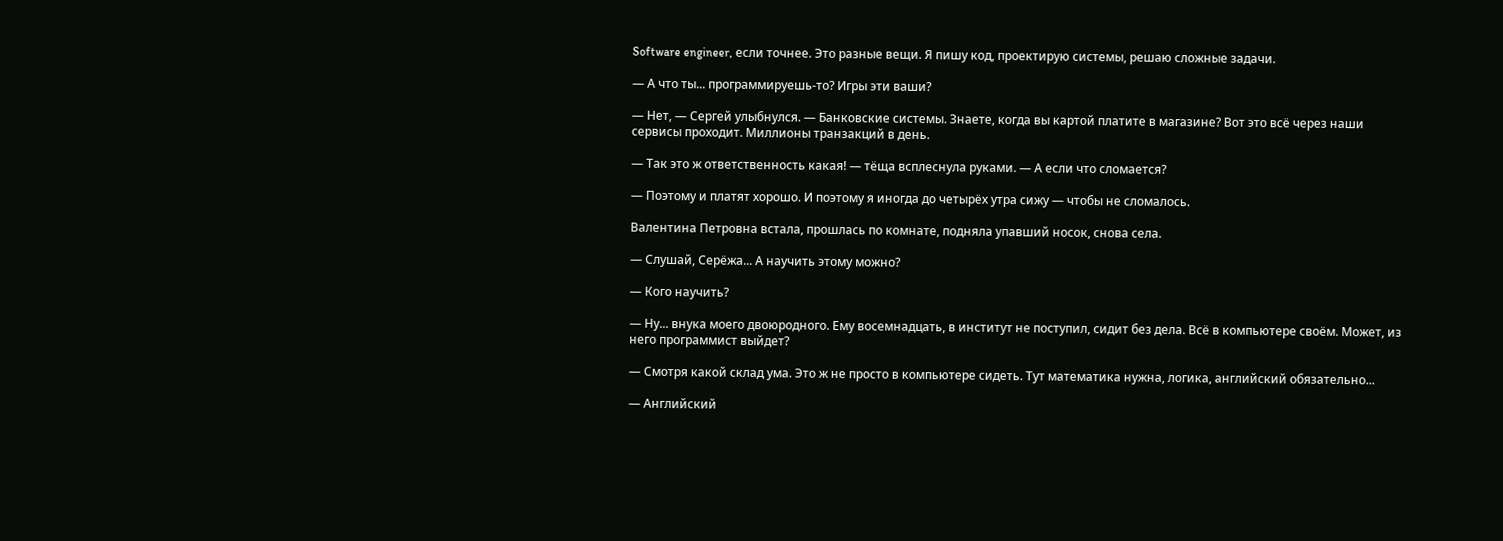Software engineer, если точнее. Это разные вещи. Я пишу код, проектирую системы, решаю сложные задачи.

— А что ты... программируешь-то? Игры эти ваши?

— Нет, — Сергей улыбнулся. — Банковские системы. Знаете, когда вы картой платите в магазине? Вот это всё через наши сервисы проходит. Миллионы транзакций в день.

— Так это ж ответственность какая! — тёща всплеснула руками. — А если что сломается?

— Поэтому и платят хорошо. И поэтому я иногда до четырёх утра сижу — чтобы не сломалось.

Валентина Петровна встала, прошлась по комнате, подняла упавший носок, снова села.

— Слушай, Серёжа... А научить этому можно?

— Кого научить?

— Ну... внука моего двоюродного. Ему восемнадцать, в институт не поступил, сидит без дела. Всё в компьютере своём. Может, из него программист выйдет?

— Смотря какой склад ума. Это ж не просто в компьютере сидеть. Тут математика нужна, логика, английский обязательно...

— Английский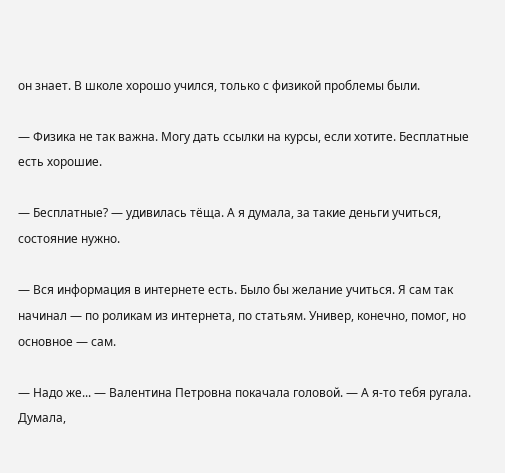он знает. В школе хорошо учился, только с физикой проблемы были.

— Физика не так важна. Могу дать ссылки на курсы, если хотите. Бесплатные есть хорошие.

— Бесплатные? — удивилась тёща. А я думала, за такие деньги учиться, состояние нужно.

— Вся информация в интернете есть. Было бы желание учиться. Я сам так начинал — по роликам из интернета, по статьям. Универ, конечно, помог, но основное — сам.

— Надо же... — Валентина Петровна покачала головой. — А я-то тебя ругала. Думала,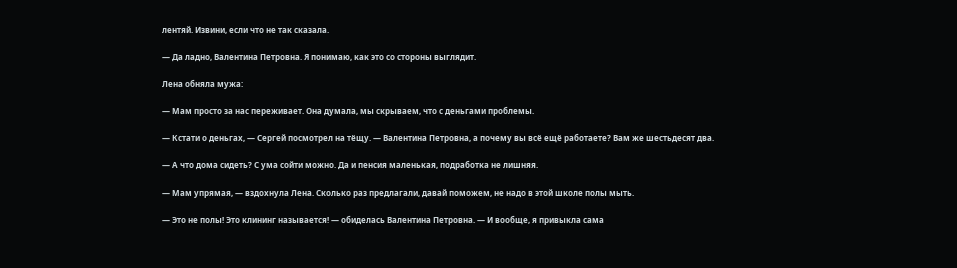лентяй. Извини, если что не так сказала.

— Да ладно, Валентина Петровна. Я понимаю, как это со стороны выглядит.

Лена обняла мужа:

— Мам просто за нас переживает. Она думала, мы скрываем, что с деньгами проблемы.

— Кстати о деньгах, — Сергей посмотрел на тёщу. — Валентина Петровна, а почему вы всё ещё работаете? Вам же шестьдесят два.

— А что дома сидеть? С ума сойти можно. Да и пенсия маленькая, подработка не лишняя.

— Мам упрямая, — вздохнула Лена. Сколько раз предлагали, давай поможем, не надо в этой школе полы мыть.

— Это не полы! Это клининг называется! — обиделась Валентина Петровна. — И вообще, я привыкла сама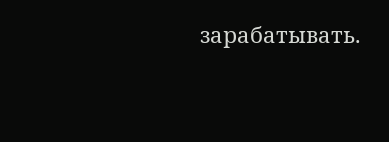зарабатывать.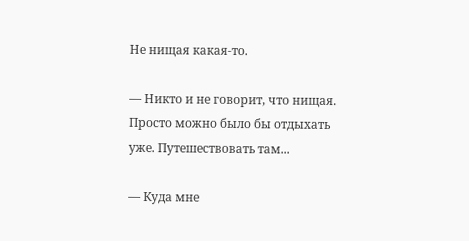Не нищая какая-то.

— Никто и не говорит, что нищая. Просто можно было бы отдыхать уже. Путешествовать там...

— Куда мне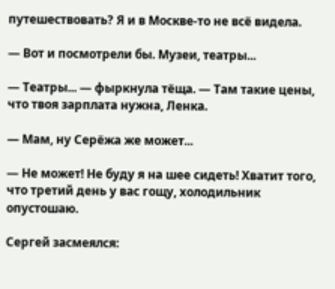путешествовать? Я и в Москве-то не всё видела.

— Вот и посмотрели бы. Музеи, театры...

— Театры... — фыркнула тёща. — Там такие цены, что твоя зарплата нужна, Ленка.

— Мам, ну Серёжа же может...

— Не может! Не буду я на шее сидеть! Хватит того, что третий день у вас гощу, холодильник опустошаю.

Сергей засмеялся: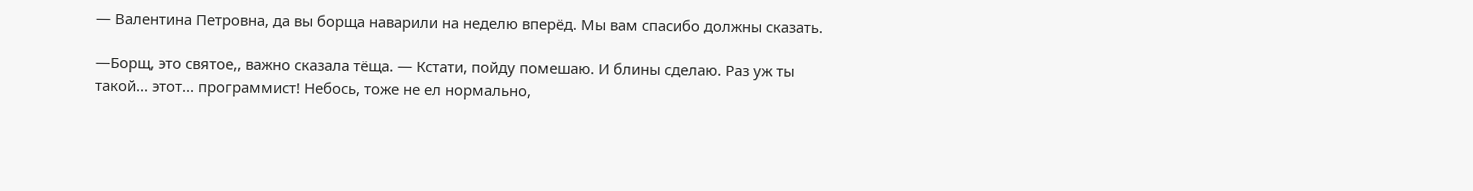— Валентина Петровна, да вы борща наварили на неделю вперёд. Мы вам спасибо должны сказать.

—Борщ, это святое,, важно сказала тёща. — Кстати, пойду помешаю. И блины сделаю. Раз уж ты такой... этот... программист! Небось, тоже не ел нормально,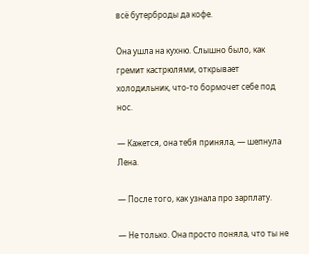всё бутерброды да кофе.

Она ушла на кухню. Слышно было, как гремит кастрюлями, открывает холодильник, что-то бормочет себе под нос.

— Кажется, она тебя приняла, — шепнула Лена.

— После того, как узнала про зарплату.

— Не только. Она просто поняла, что ты не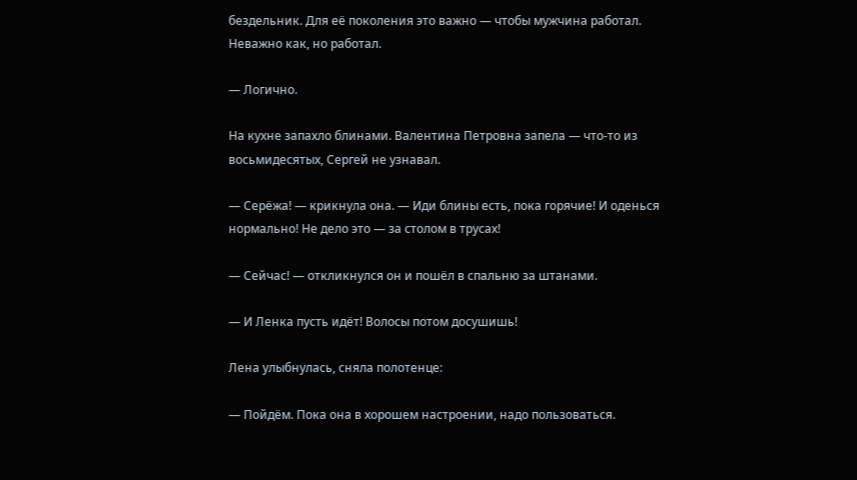бездельник. Для её поколения это важно — чтобы мужчина работал. Неважно как, но работал.

— Логично.

На кухне запахло блинами. Валентина Петровна запела — что-то из восьмидесятых, Сергей не узнавал.

— Серёжа! — крикнула она. — Иди блины есть, пока горячие! И оденься нормально! Не дело это — за столом в трусах!

— Сейчас! — откликнулся он и пошёл в спальню за штанами.

— И Ленка пусть идёт! Волосы потом досушишь!

Лена улыбнулась, сняла полотенце:

— Пойдём. Пока она в хорошем настроении, надо пользоваться.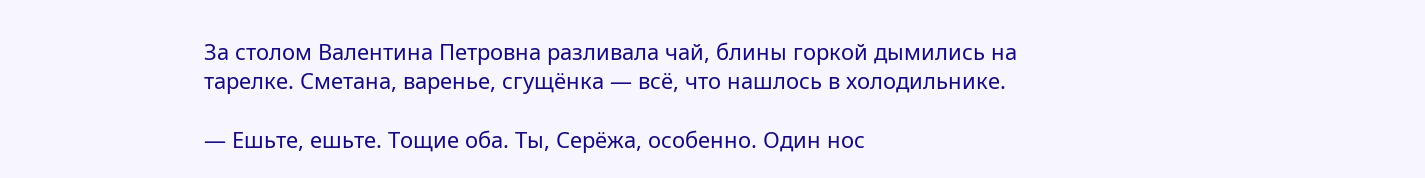За столом Валентина Петровна разливала чай, блины горкой дымились на тарелке. Сметана, варенье, сгущёнка — всё, что нашлось в холодильнике.

— Ешьте, ешьте. Тощие оба. Ты, Серёжа, особенно. Один нос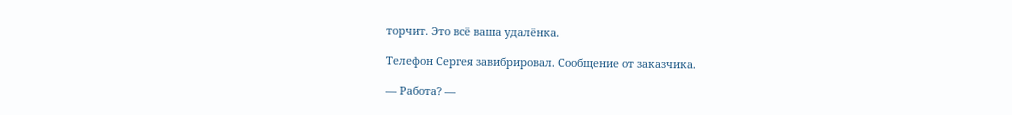торчит. Это всё ваша удалёнка.

Телефон Сергея завибрировал. Сообщение от заказчика.

— Работа? —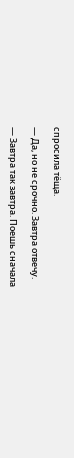спросила тёща.

— Да, но не срочно. Завтра отвечу.

— Завтра так завтра. Поешь сначала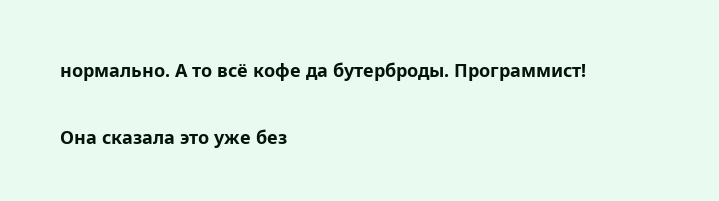нормально. А то всё кофе да бутерброды. Программист!

Она сказала это уже без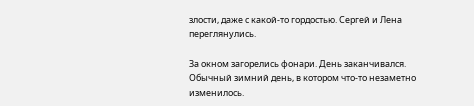злости, даже с какой-то гордостью. Сергей и Лена переглянулись.

За окном загорелись фонари. День заканчивался. Обычный зимний день, в котором что-то незаметно изменилось.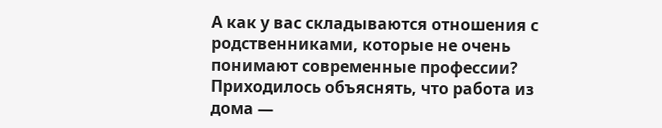А как у вас складываются отношения с родственниками, которые не очень понимают современные профессии? Приходилось объяснять, что работа из дома —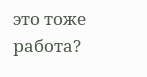это тоже работа?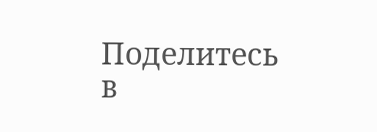Поделитесь в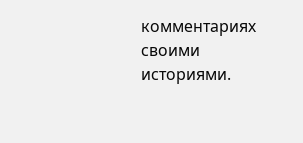комментариях своими историями.